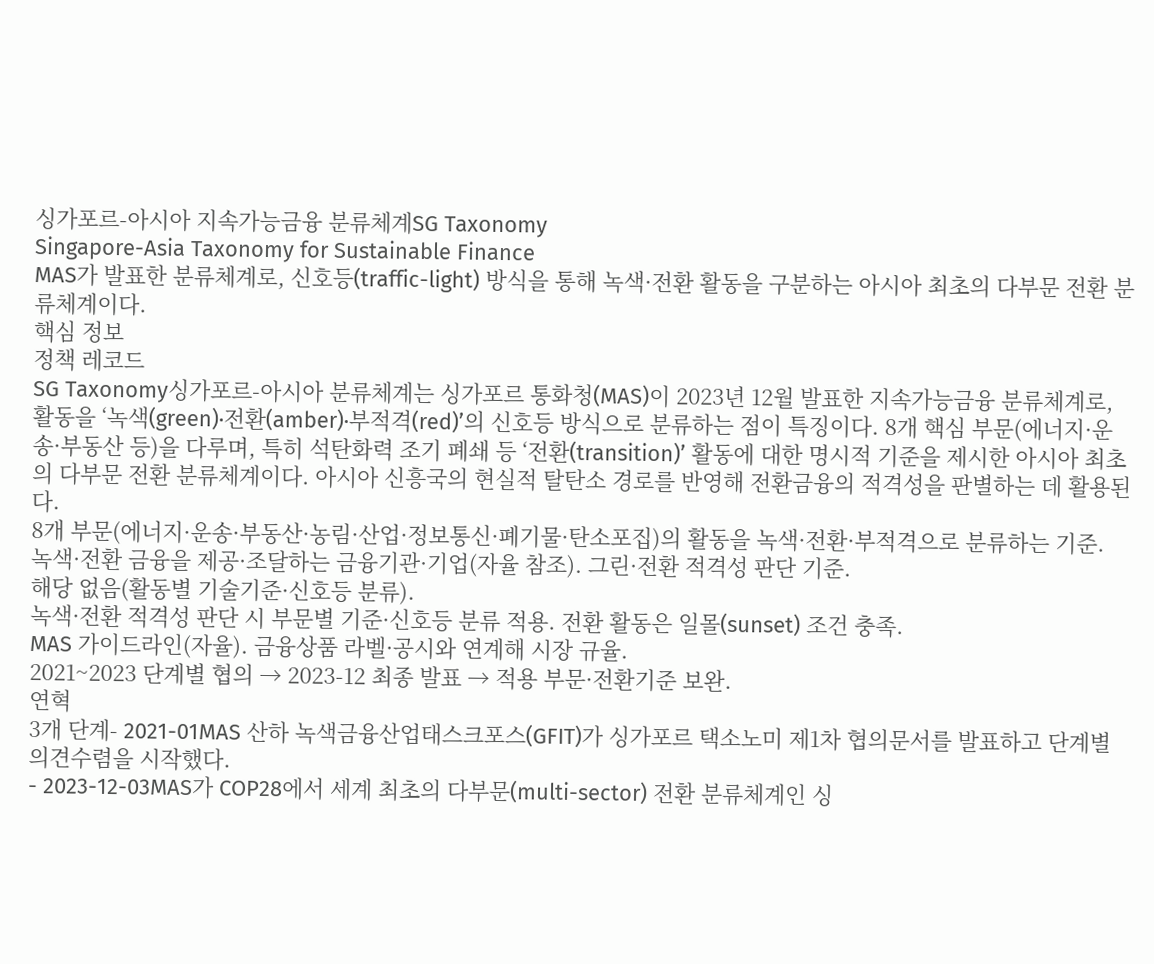싱가포르-아시아 지속가능금융 분류체계SG Taxonomy
Singapore-Asia Taxonomy for Sustainable Finance
MAS가 발표한 분류체계로, 신호등(traffic-light) 방식을 통해 녹색·전환 활동을 구분하는 아시아 최초의 다부문 전환 분류체계이다.
핵심 정보
정책 레코드
SG Taxonomy싱가포르-아시아 분류체계는 싱가포르 통화청(MAS)이 2023년 12월 발표한 지속가능금융 분류체계로, 활동을 ‘녹색(green)·전환(amber)·부적격(red)’의 신호등 방식으로 분류하는 점이 특징이다. 8개 핵심 부문(에너지·운송·부동산 등)을 다루며, 특히 석탄화력 조기 폐쇄 등 ‘전환(transition)’ 활동에 대한 명시적 기준을 제시한 아시아 최초의 다부문 전환 분류체계이다. 아시아 신흥국의 현실적 탈탄소 경로를 반영해 전환금융의 적격성을 판별하는 데 활용된다.
8개 부문(에너지·운송·부동산·농림·산업·정보통신·폐기물·탄소포집)의 활동을 녹색·전환·부적격으로 분류하는 기준.
녹색·전환 금융을 제공·조달하는 금융기관·기업(자율 참조). 그린·전환 적격성 판단 기준.
해당 없음(활동별 기술기준·신호등 분류).
녹색·전환 적격성 판단 시 부문별 기준·신호등 분류 적용. 전환 활동은 일몰(sunset) 조건 충족.
MAS 가이드라인(자율). 금융상품 라벨·공시와 연계해 시장 규율.
2021~2023 단계별 협의 → 2023-12 최종 발표 → 적용 부문·전환기준 보완.
연혁
3개 단계- 2021-01MAS 산하 녹색금융산업태스크포스(GFIT)가 싱가포르 택소노미 제1차 협의문서를 발표하고 단계별 의견수렴을 시작했다.
- 2023-12-03MAS가 COP28에서 세계 최초의 다부문(multi-sector) 전환 분류체계인 싱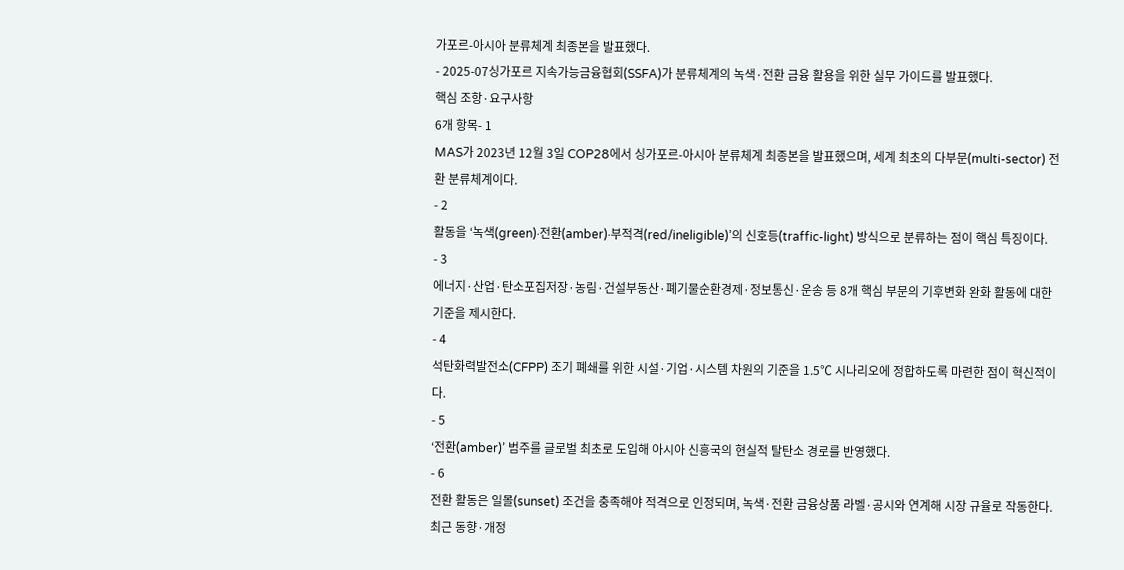가포르-아시아 분류체계 최종본을 발표했다.
- 2025-07싱가포르 지속가능금융협회(SSFA)가 분류체계의 녹색·전환 금융 활용을 위한 실무 가이드를 발표했다.
핵심 조항·요구사항
6개 항목- 1
MAS가 2023년 12월 3일 COP28에서 싱가포르-아시아 분류체계 최종본을 발표했으며, 세계 최초의 다부문(multi-sector) 전환 분류체계이다.
- 2
활동을 ‘녹색(green)·전환(amber)·부적격(red/ineligible)’의 신호등(traffic-light) 방식으로 분류하는 점이 핵심 특징이다.
- 3
에너지·산업·탄소포집저장·농림·건설부동산·폐기물순환경제·정보통신·운송 등 8개 핵심 부문의 기후변화 완화 활동에 대한 기준을 제시한다.
- 4
석탄화력발전소(CFPP) 조기 폐쇄를 위한 시설·기업·시스템 차원의 기준을 1.5℃ 시나리오에 정합하도록 마련한 점이 혁신적이다.
- 5
‘전환(amber)’ 범주를 글로벌 최초로 도입해 아시아 신흥국의 현실적 탈탄소 경로를 반영했다.
- 6
전환 활동은 일몰(sunset) 조건을 충족해야 적격으로 인정되며, 녹색·전환 금융상품 라벨·공시와 연계해 시장 규율로 작동한다.
최근 동향·개정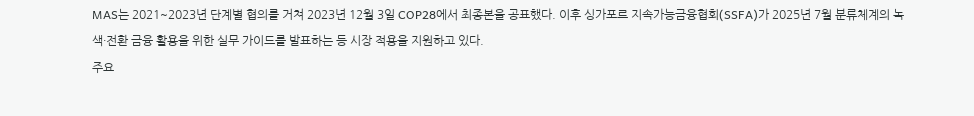MAS는 2021~2023년 단계별 협의를 거쳐 2023년 12월 3일 COP28에서 최종본을 공표했다. 이후 싱가포르 지속가능금융협회(SSFA)가 2025년 7월 분류체계의 녹색·전환 금융 활용을 위한 실무 가이드를 발표하는 등 시장 적용을 지원하고 있다.
주요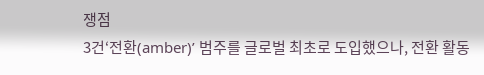쟁점
3건‘전환(amber)’ 범주를 글로벌 최초로 도입했으나, 전환 활동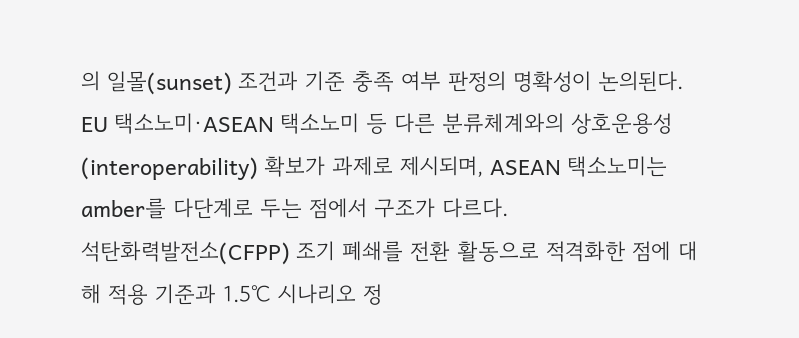의 일몰(sunset) 조건과 기준 충족 여부 판정의 명확성이 논의된다.
EU 택소노미·ASEAN 택소노미 등 다른 분류체계와의 상호운용성(interoperability) 확보가 과제로 제시되며, ASEAN 택소노미는 amber를 다단계로 두는 점에서 구조가 다르다.
석탄화력발전소(CFPP) 조기 폐쇄를 전환 활동으로 적격화한 점에 대해 적용 기준과 1.5℃ 시나리오 정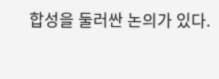합성을 둘러싼 논의가 있다.